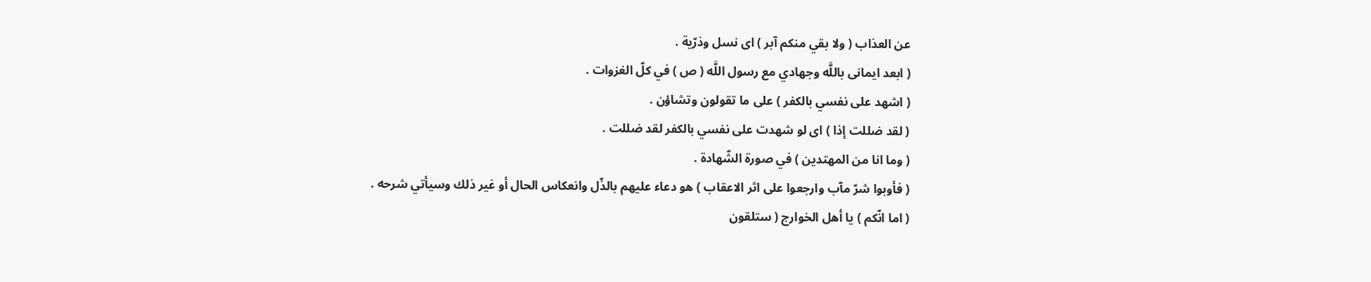عن العذاب ( ولا بقي منكم آبر ) اى نسل وذرّية .
( ابعد ايمانى باللَّه وجهادي مع رسول اللَّه ( ص ) في كلّ الغزوات .
( اشهد على نفسي بالكفر ) على ما تقولون وتشاؤن .
( لقد ضللت إذا ) اى لو شهدت على نفسي بالكفر لقد ضللت .
( وما انا من المهتدين ) في صورة الشّهادة .
( فأوبوا شرّ مآب وارجعوا على اثر الاعقاب ) هو دعاء عليهم بالذّل وانعكاس الحال أو غير ذلك وسيأتي شرحه .
( اما انّكم ) يا أهل الخوارج ( ستلقون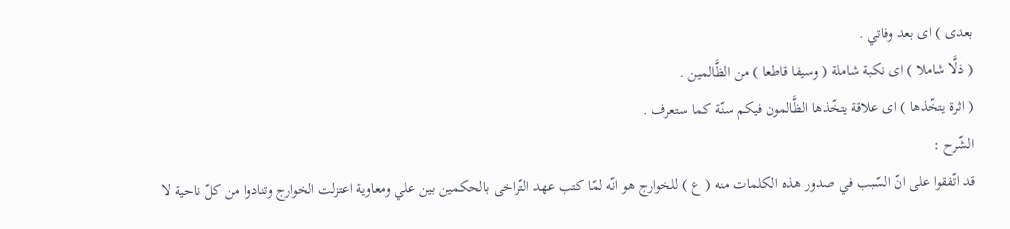بعدى ) اى بعد وفاتي .
( ذلَّا شاملا ) اى نكبة شاملة ( وسيفا قاطعا ) من الظَّالمين .
( اثرة يتخّذها ) اى علاقة يتخّذها الظَّالمون فيكم سنّة كما ستعرف .
الشّرح :
قد اتّفقوا على انّ السّبب في صدور هذه الكلمات منه ( ع ) للخوارج هو انّه لمّا كتب عهد التّراخى بالحكمين بين علي ومعاوية اعتزلت الخوارج وتنادوا من كلّ ناحية لا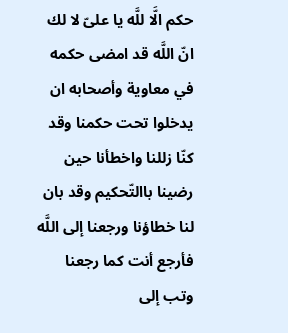حكم الَّا للَّه يا علىّ لا لك انّ اللَّه قد امضى حكمه في معاوية وأصحابه ان يدخلوا تحت حكمنا وقد كنّا زللنا واخطأنا حين رضينا باالتّحكيم وقد بان لنا خطاؤنا ورجعنا إلى اللَّه فأرجع أنت كما رجعنا وتب إلى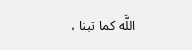اللَّه كما تبنا ،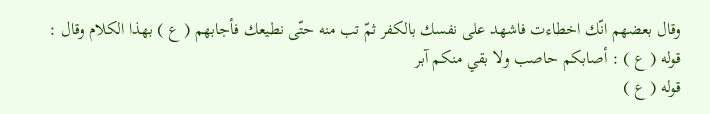وقال بعضهم انّك اخطاءت فاشهد على نفسك بالكفر ثمّ تب منه حتّى نطيعك فأجابهم ( ع ) بهذا الكلام وقال :
قوله ( ع ) : أصابكم حاصب ولا بقي منكم آبر
قوله ( ع )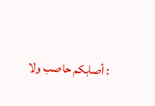: أصابكم حاصب ولا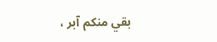بقي منكم آبر ،